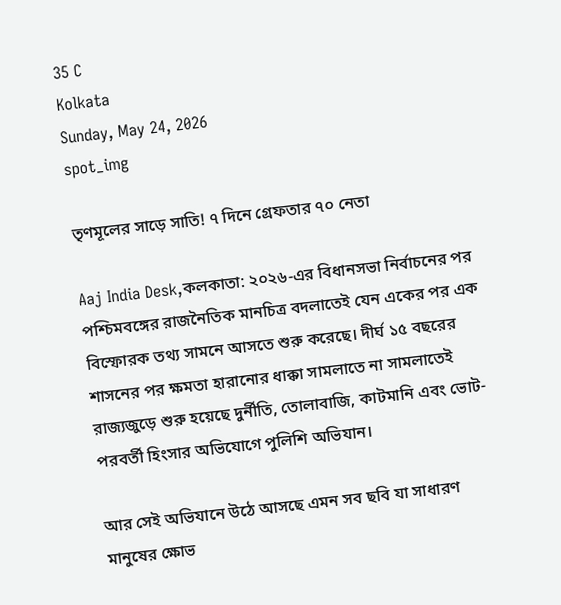35 C
Kolkata
Sunday, May 24, 2026
spot_img

তৃণমূলের সাড়ে সাতি! ৭ দিনে গ্রেফতার ৭০ নেতা

Aaj India Desk,কলকাতা: ২০২৬-এর বিধানসভা নির্বাচনের পর পশ্চিমবঙ্গের রাজনৈতিক মানচিত্র বদলাতেই যেন একের পর এক বিস্ফোরক তথ্য সামনে আসতে শুরু করেছে। দীর্ঘ ১৫ বছরের শাসনের পর ক্ষমতা হারানোর ধাক্কা সামলাতে না সামলাতেই রাজ্যজুড়ে শুরু হয়েছে দুর্নীতি, তোলাবাজি, কাটমানি এবং ভোট-পরবর্তী হিংসার অভিযোগে পুলিশি অভিযান।

আর সেই অভিযানে উঠে আসছে এমন সব ছবি যা সাধারণ মানুষের ক্ষোভ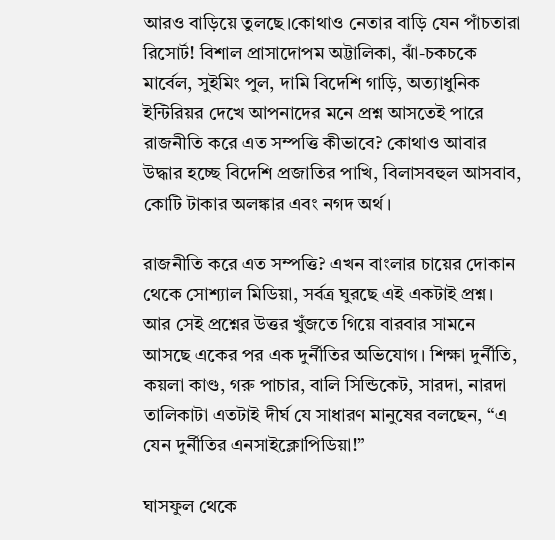আরও বাড়িয়ে তুলছে।কোথাও নেতার বাড়ি যেন পাঁচতারা রিসোর্ট! বিশাল প্রাসাদোপম অট্টালিকা, ঝাঁ-চকচকে মার্বেল, সুইমিং পুল, দামি বিদেশি গাড়ি, অত্যাধুনিক ইন্টিরিয়র দেখে আপনাদের মনে প্রশ্ন আসতেই পারে রাজনীতি করে এত সম্পত্তি কীভাবে? কোথাও আবার উদ্ধার হচ্ছে বিদেশি প্রজাতির পাখি, বিলাসবহুল আসবাব, কোটি টাকার অলঙ্কার এবং নগদ অর্থ।

রাজনীতি করে এত সম্পত্তি? এখন বাংলার চায়ের দোকান থেকে সোশ্যাল মিডিয়া, সর্বত্র ঘুরছে এই একটাই প্রশ্ন। আর সেই প্রশ্নের উত্তর খুঁজতে গিয়ে বারবার সামনে আসছে একের পর এক দুর্নীতির অভিযোগ। শিক্ষা দুর্নীতি, কয়লা কাণ্ড, গরু পাচার, বালি সিন্ডিকেট, সারদা, নারদা তালিকাটা এতটাই দীর্ঘ যে সাধারণ মানুষের বলছেন, “এ যেন দুর্নীতির এনসাইক্লোপিডিয়া!”

ঘাসফুল থেকে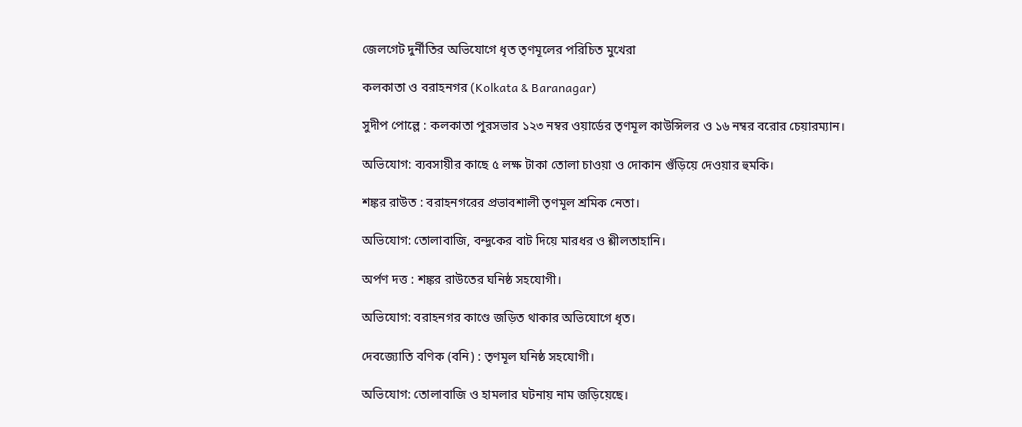জেলগেট দুর্নীতির অভিযোগে ধৃত তৃণমূলের পরিচিত মুখেরা

কলকাতা ও বরাহনগর (Kolkata & Baranagar)

সুদীপ পোল্লে : কলকাতা পুরসভার ১২৩ নম্বর ওয়ার্ডের তৃণমূল কাউন্সিলর ও ১৬ নম্বর বরোর চেয়ারম্যান।

অভিযোগ: ব্যবসায়ীর কাছে ৫ লক্ষ টাকা তোলা চাওয়া ও দোকান গুঁড়িয়ে দেওয়ার হুমকি।

শঙ্কর রাউত : বরাহনগরের প্রভাবশালী তৃণমূল শ্রমিক নেতা।

অভিযোগ: তোলাবাজি, বন্দুকের বাট দিয়ে মারধর ও শ্লীলতাহানি।

অর্পণ দত্ত : শঙ্কর রাউতের ঘনিষ্ঠ সহযোগী।

অভিযোগ: বরাহনগর কাণ্ডে জড়িত থাকার অভিযোগে ধৃত।

দেবজ্যোতি বণিক (বনি) : তৃণমূল ঘনিষ্ঠ সহযোগী।

অভিযোগ: তোলাবাজি ও হামলার ঘটনায় নাম জড়িয়েছে।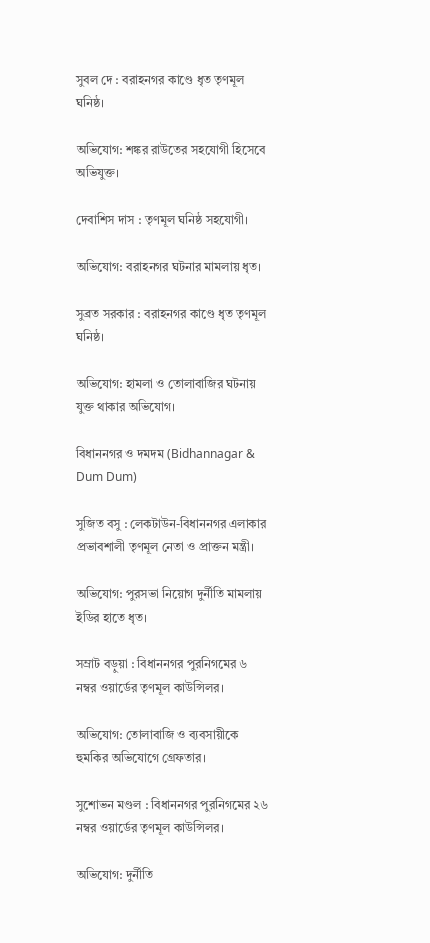সুবল দে : বরাহনগর কাণ্ডে ধৃত তৃণমূল ঘনিষ্ঠ।

অভিযোগ: শঙ্কর রাউতের সহযোগী হিসেবে অভিযুক্ত।

দেবাশিস দাস : তৃণমূল ঘনিষ্ঠ সহযোগী।

অভিযোগ: বরাহনগর ঘটনার মামলায় ধৃত।

সুব্রত সরকার : বরাহনগর কাণ্ডে ধৃত তৃণমূল ঘনিষ্ঠ।

অভিযোগ: হামলা ও তোলাবাজির ঘটনায় যুক্ত থাকার অভিযোগ।

বিধাননগর ও দমদম (Bidhannagar & Dum Dum)

সুজিত বসু : লেকটাউন-বিধাননগর এলাকার প্রভাবশালী তৃণমূল নেতা ও প্রাক্তন মন্ত্রী।

অভিযোগ: পুরসভা নিয়োগ দুর্নীতি মামলায় ইডির হাতে ধৃত।

সম্রাট বড়ুয়া : বিধাননগর পুরনিগমের ৬ নম্বর ওয়ার্ডের তৃণমূল কাউন্সিলর।

অভিযোগ: তোলাবাজি ও ব্যবসায়ীকে হুমকির অভিযোগে গ্রেফতার।

সুশোভন মণ্ডল : বিধাননগর পুরনিগমের ২৬ নম্বর ওয়ার্ডের তৃণমূল কাউন্সিলর।

অভিযোগ: দুর্নীতি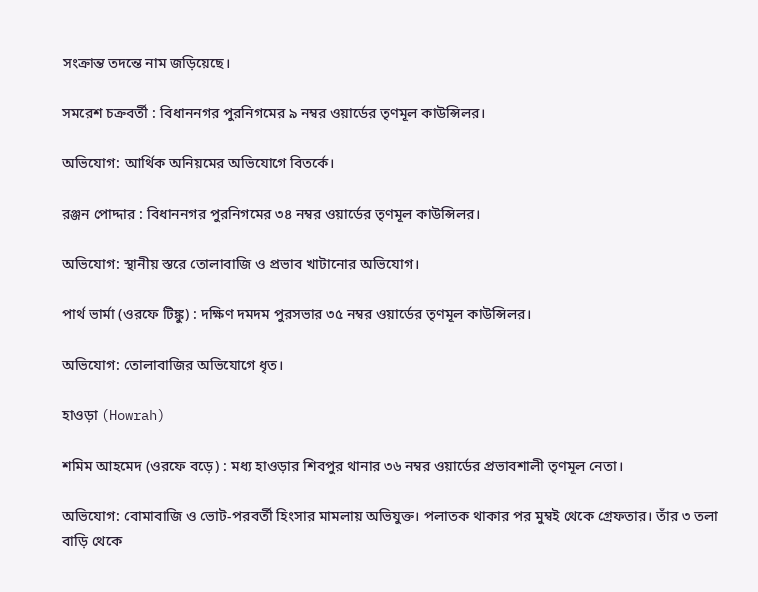সংক্রান্ত তদন্তে নাম জড়িয়েছে।

সমরেশ চক্রবর্তী : বিধাননগর পুরনিগমের ৯ নম্বর ওয়ার্ডের তৃণমূল কাউন্সিলর।

অভিযোগ: আর্থিক অনিয়মের অভিযোগে বিতর্কে।

রঞ্জন পোদ্দার : বিধাননগর পুরনিগমের ৩৪ নম্বর ওয়ার্ডের তৃণমূল কাউন্সিলর।

অভিযোগ: স্থানীয় স্তরে তোলাবাজি ও প্রভাব খাটানোর অভিযোগ।

পার্থ ভার্মা (ওরফে টিঙ্কু) : দক্ষিণ দমদম পুরসভার ৩৫ নম্বর ওয়ার্ডের তৃণমূল কাউন্সিলর।

অভিযোগ: তোলাবাজির অভিযোগে ধৃত।

হাওড়া (Howrah)

শমিম আহমেদ (ওরফে বড়ে) : মধ্য হাওড়ার শিবপুর থানার ৩৬ নম্বর ওয়ার্ডের প্রভাবশালী তৃণমূল নেতা।

অভিযোগ: বোমাবাজি ও ভোট-পরবর্তী হিংসার মামলায় অভিযুক্ত। পলাতক থাকার পর মুম্বই থেকে গ্রেফতার। তাঁর ৩ তলা বাড়ি থেকে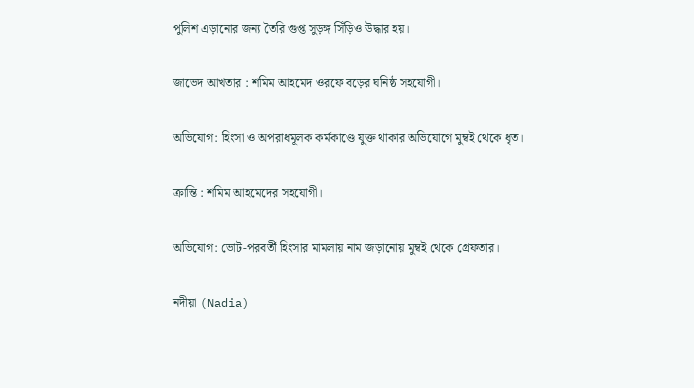পুলিশ এড়ানোর জন্য তৈরি গুপ্ত সুড়ঙ্গ সিঁড়িও উদ্ধার হয়।

জাভেদ আখতার : শমিম আহমেদ ওরফে বড়ের ঘনিষ্ঠ সহযোগী।

অভিযোগ: হিংসা ও অপরাধমূলক কর্মকাণ্ডে যুক্ত থাকার অভিযোগে মুম্বই থেকে ধৃত।

ক্রান্তি : শমিম আহমেদের সহযোগী।

অভিযোগ: ভোট-পরবর্তী হিংসার মামলায় নাম জড়ানোয় মুম্বই থেকে গ্রেফতার।

নদীয়া (Nadia)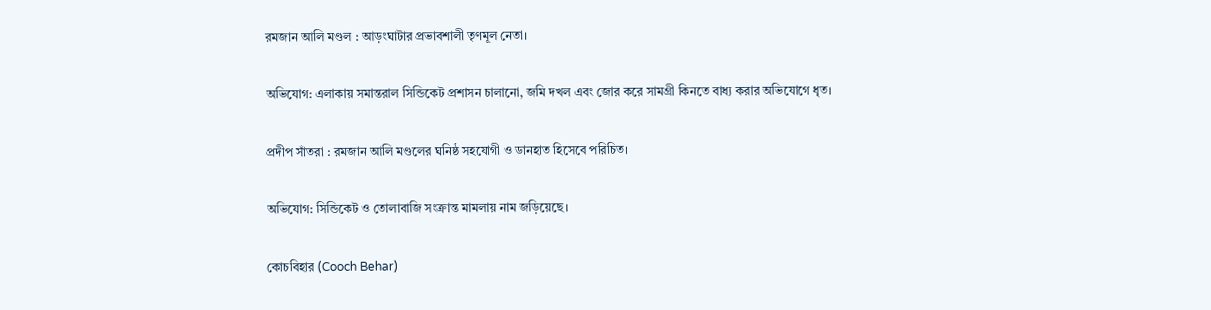রমজান আলি মণ্ডল : আড়ংঘাটার প্রভাবশালী তৃণমূল নেতা।

অভিযোগ: এলাকায় সমান্তরাল সিন্ডিকেট প্রশাসন চালানো, জমি দখল এবং জোর করে সামগ্রী কিনতে বাধ্য করার অভিযোগে ধৃত।

প্রদীপ সাঁতরা : রমজান আলি মণ্ডলের ঘনিষ্ঠ সহযোগী ও ডানহাত হিসেবে পরিচিত।

অভিযোগ: সিন্ডিকেট ও তোলাবাজি সংক্রান্ত মামলায় নাম জড়িয়েছে।

কোচবিহার (Cooch Behar)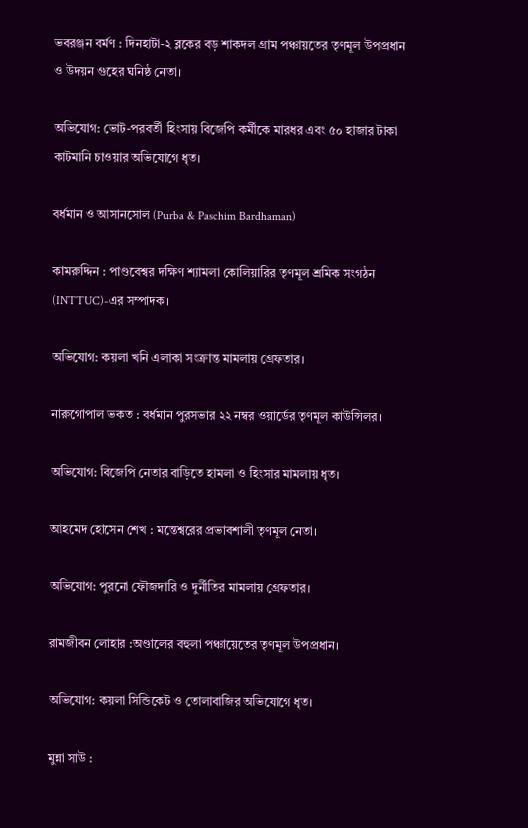ভবরঞ্জন বর্মণ : দিনহাটা-২ ব্লকের বড় শাকদল গ্রাম পঞ্চায়তের তৃণমূল উপপ্রধান ও উদয়ন গুহের ঘনিষ্ঠ নেতা।

অভিযোগ: ভোট-পরবর্তী হিংসায় বিজেপি কর্মীকে মারধর এবং ৫০ হাজার টাকা কাটমানি চাওয়ার অভিযোগে ধৃত।

বর্ধমান ও আসানসোল (Purba & Paschim Bardhaman)

কামরুদ্দিন : পাণ্ডবেশ্বর দক্ষিণ শ্যামলা কোলিয়ারির তৃণমূল শ্রমিক সংগঠন (INTTUC)-এর সম্পাদক।

অভিযোগ: কয়লা খনি এলাকা সংক্রান্ত মামলায় গ্রেফতার।

নারুগোপাল ভকত : বর্ধমান পুরসভার ২২ নম্বর ওয়ার্ডের তৃণমূল কাউন্সিলর।

অভিযোগ: বিজেপি নেতার বাড়িতে হামলা ও হিংসার মামলায় ধৃত।

আহমেদ হোসেন শেখ : মন্তেশ্বরের প্রভাবশালী তৃণমূল নেতা।

অভিযোগ: পুরনো ফৌজদারি ও দুর্নীতির মামলায় গ্রেফতার।

রামজীবন লোহার :অণ্ডালের বহুলা পঞ্চায়েতের তৃণমূল উপপ্রধান।

অভিযোগ: কয়লা সিন্ডিকেট ও তোলাবাজির অভিযোগে ধৃত।

মুন্না সাউ :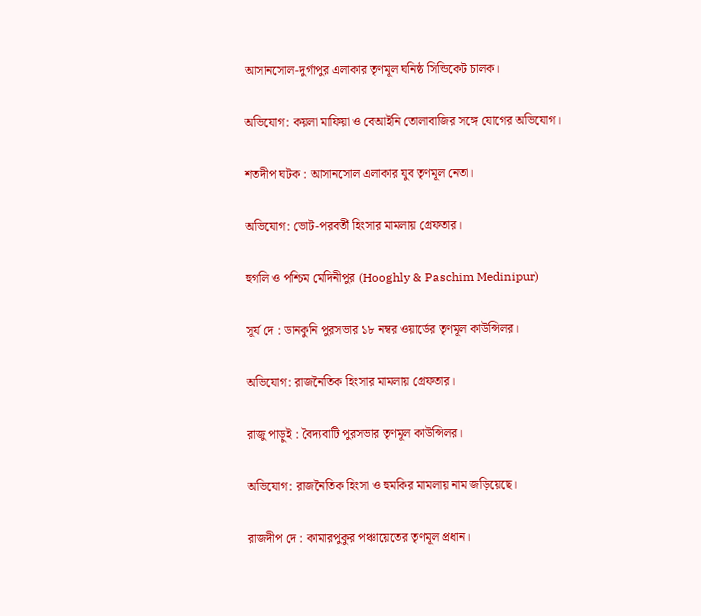আসানসোল-দুর্গাপুর এলাকার তৃণমূল ঘনিষ্ঠ সিন্ডিকেট চালক।

অভিযোগ: কয়লা মাফিয়া ও বেআইনি তোলাবাজির সঙ্গে যোগের অভিযোগ।

শতদীপ ঘটক : আসানসোল এলাকার যুব তৃণমূল নেতা।

অভিযোগ: ভোট-পরবর্তী হিংসার মামলায় গ্রেফতার।

হুগলি ও পশ্চিম মেদিনীপুর (Hooghly & Paschim Medinipur)

সূর্য দে : ডানকুনি পুরসভার ১৮ নম্বর ওয়ার্ডের তৃণমূল কাউন্সিলর।

অভিযোগ: রাজনৈতিক হিংসার মামলায় গ্রেফতার।

রাজু পাড়ুই : বৈদ্যবাটি পুরসভার তৃণমূল কাউন্সিলর।

অভিযোগ: রাজনৈতিক হিংসা ও হুমকির মামলায় নাম জড়িয়েছে।

রাজদীপ দে : কামারপুকুর পঞ্চায়েতের তৃণমূল প্রধান।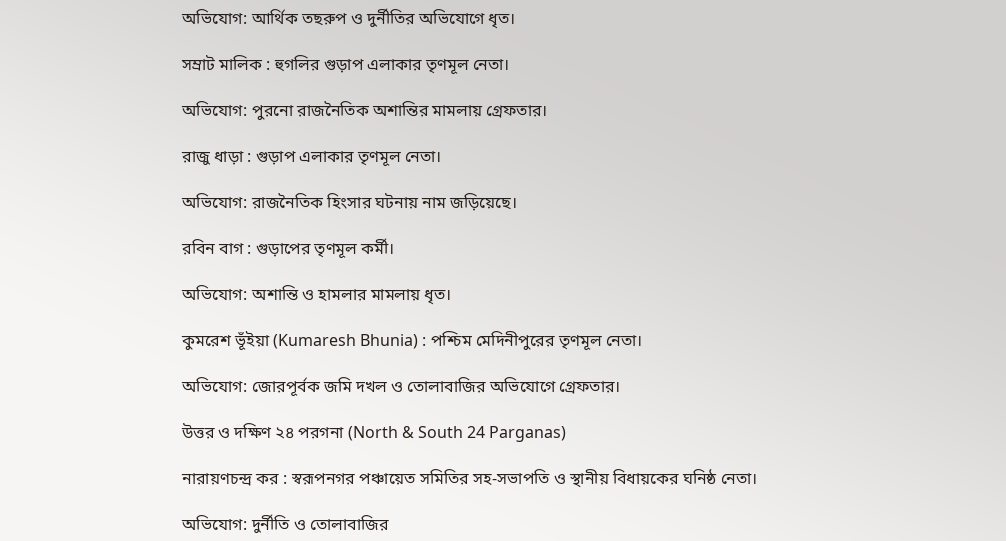অভিযোগ: আর্থিক তছরুপ ও দুর্নীতির অভিযোগে ধৃত।

সম্রাট মালিক : হুগলির গুড়াপ এলাকার তৃণমূল নেতা।

অভিযোগ: পুরনো রাজনৈতিক অশান্তির মামলায় গ্রেফতার।

রাজু ধাড়া : গুড়াপ এলাকার তৃণমূল নেতা।

অভিযোগ: রাজনৈতিক হিংসার ঘটনায় নাম জড়িয়েছে।

রবিন বাগ : গুড়াপের তৃণমূল কর্মী।

অভিযোগ: অশান্তি ও হামলার মামলায় ধৃত।

কুমরেশ ভূঁইয়া (Kumaresh Bhunia) : পশ্চিম মেদিনীপুরের তৃণমূল নেতা।

অভিযোগ: জোরপূর্বক জমি দখল ও তোলাবাজির অভিযোগে গ্রেফতার।

উত্তর ও দক্ষিণ ২৪ পরগনা (North & South 24 Parganas)

নারায়ণচন্দ্র কর : স্বরূপনগর পঞ্চায়েত সমিতির সহ-সভাপতি ও স্থানীয় বিধায়কের ঘনিষ্ঠ নেতা।

অভিযোগ: দুর্নীতি ও তোলাবাজির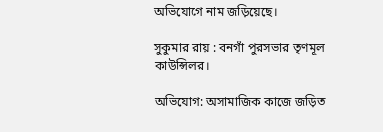অভিযোগে নাম জড়িয়েছে।

সুকুমার রায় : বনগাঁ পুরসভার তৃণমূল কাউন্সিলর।

অভিযোগ: অসামাজিক কাজে জড়িত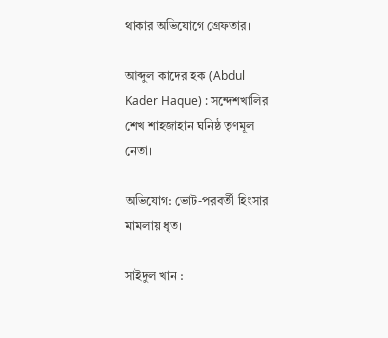থাকার অভিযোগে গ্রেফতার।

আব্দুল কাদের হক (Abdul Kader Haque) : সন্দেশখালির শেখ শাহজাহান ঘনিষ্ঠ তৃণমূল নেতা।

অভিযোগ: ভোট-পরবর্তী হিংসার মামলায় ধৃত।

সাইদুল খান :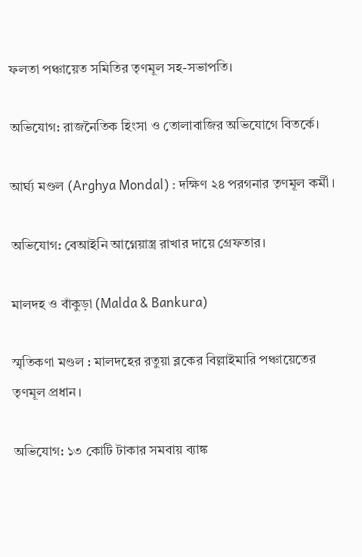ফলতা পঞ্চায়েত সমিতির তৃণমূল সহ-সভাপতি।

অভিযোগ: রাজনৈতিক হিংসা ও তোলাবাজির অভিযোগে বিতর্কে।

আর্ঘ্য মণ্ডল (Arghya Mondal) : দক্ষিণ ২৪ পরগনার তৃণমূল কর্মী।

অভিযোগ: বেআইনি আগ্নেয়াস্ত্র রাখার দায়ে গ্রেফতার।

মালদহ ও বাঁকুড়া (Malda & Bankura)

স্মৃতিকণা মণ্ডল : মালদহের রতুয়া ব্লকের বিল্লাইমারি পঞ্চায়েতের তৃণমূল প্রধান।

অভিযোগ: ১৩ কোটি টাকার সমবায় ব্যাঙ্ক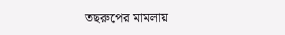তছরুপের মামলায়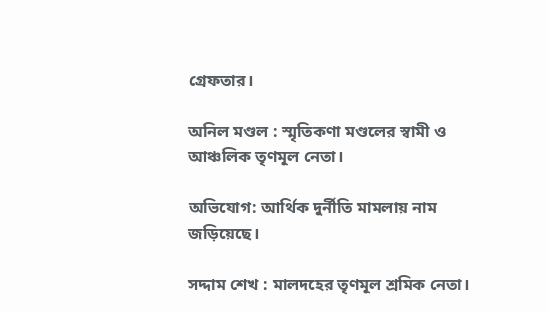গ্রেফতার।

অনিল মণ্ডল : স্মৃতিকণা মণ্ডলের স্বামী ও আঞ্চলিক তৃণমূল নেতা।

অভিযোগ: আর্থিক দুর্নীতি মামলায় নাম জড়িয়েছে।

সদ্দাম শেখ : মালদহের তৃণমূল শ্রমিক নেতা।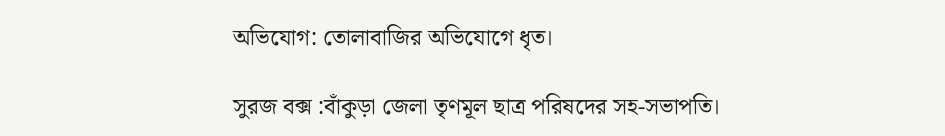অভিযোগ: তোলাবাজির অভিযোগে ধৃত।

সুরজ বক্স :বাঁকুড়া জেলা তৃণমূল ছাত্র পরিষদের সহ-সভাপতি।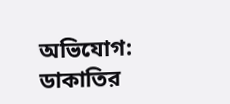অভিযোগ: ডাকাতির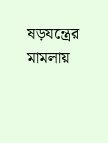ষড়যন্ত্রের মামলায়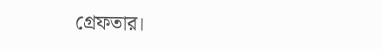গ্রেফতার।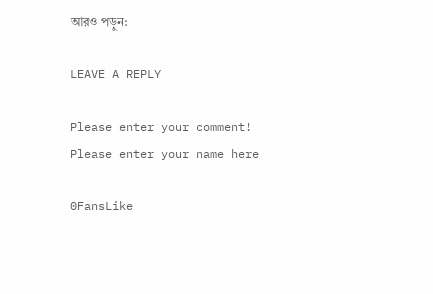আরও পড়ুন:

LEAVE A REPLY

Please enter your comment!
Please enter your name here

0FansLike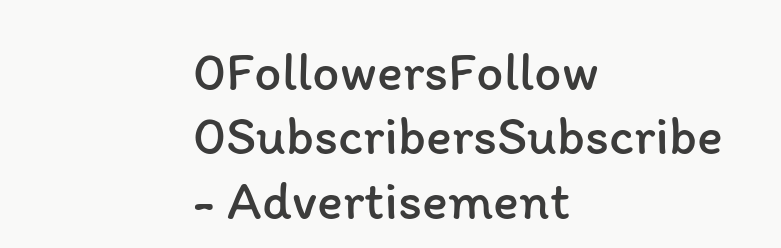0FollowersFollow
0SubscribersSubscribe
- Advertisement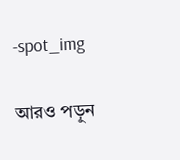-spot_img

আরও পড়ুন